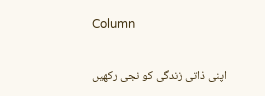Column

اپنی ذاتی زندگی کو نجی رکھیں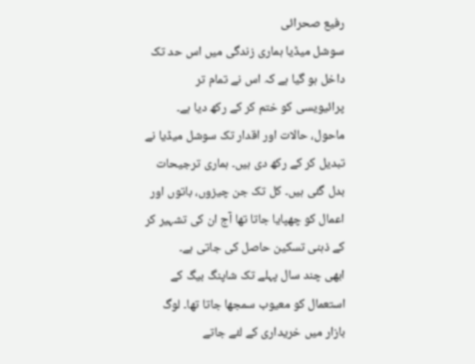رفیع صحرائی
سوشل میڈیا ہماری زندگی میں اس حد تک داخل ہو گیا ہے کہ اس نے تمام تر پرائیویسی کو ختم کر کے رکھ دیا ہے۔ ماحول، حالات اور اقدار تک سوشل میڈیا نے تبدیل کر کے رکھ دی ہیں۔ ہماری ترجیحات بدل گئی ہیں۔ کل تک جن چیزوں، باتوں اور اعمال کو چھپایا جاتا تھا آج ان کی تشہیر کر کے ذہنی تسکین حاصل کی جاتی ہے۔
ابھی چند سال پہلے تک شاپنگ بیگ کے استعمال کو معیوب سمجھا جاتا تھا۔ لوگ بازار میں خریداری کے لئے جاتے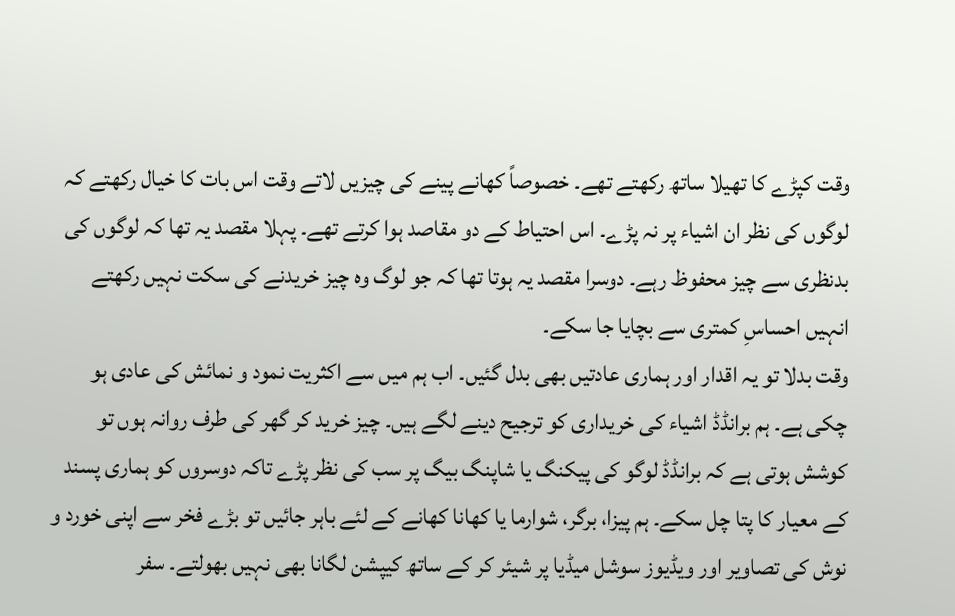وقت کپڑے کا تھیلا ساتھ رکھتے تھے۔ خصوصاً کھانے پینے کی چیزیں لاتے وقت اس بات کا خیال رکھتے کہ لوگوں کی نظر ان اشیاء پر نہ پڑے۔ اس احتیاط کے دو مقاصد ہوا کرتے تھے۔ پہلا مقصد یہ تھا کہ لوگوں کی بدنظری سے چیز محفوظ رہے۔ دوسرا مقصد یہ ہوتا تھا کہ جو لوگ وہ چیز خریدنے کی سکت نہیں رکھتے انہیں احساسِ کمتری سے بچایا جا سکے۔
وقت بدلا تو یہ اقدار اور ہماری عادتیں بھی بدل گئیں۔ اب ہم میں سے اکثریت نمود و نمائش کی عادی ہو چکی ہے۔ ہم برانڈڈ اشیاء کی خریداری کو ترجیح دینے لگے ہیں۔ چیز خرید کر گھر کی طرف روانہ ہوں تو کوشش ہوتی ہے کہ برانڈڈ لوگو کی پیکنگ یا شاپنگ بیگ پر سب کی نظر پڑے تاکہ دوسروں کو ہماری پسند کے معیار کا پتا چل سکے۔ ہم پیزا، برگر، شوارما یا کھانا کھانے کے لئے باہر جائیں تو بڑے فخر سے اپنی خورد و نوش کی تصاویر اور ویڈیوز سوشل میڈیا پر شیئر کر کے ساتھ کیپشن لگانا بھی نہیں بھولتے۔ سفر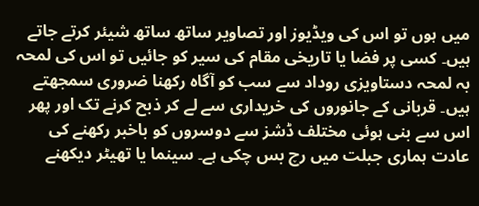میں ہوں تو اس کی ویڈیوز اور تصاویر ساتھ ساتھ شیئر کرتے جاتے ہیں۔ کسی پر فضا یا تاریخی مقام کی سیر کو جائیں تو اس کی لمحہ بہ لمحہ دستاویزی روداد سے سب کو آگاہ رکھنا ضروری سمجھتے ہیں۔ قربانی کے جانوروں کی خریداری سے لے کر ذبح کرنے تک اور پھر اس سے بنی ہوئی مختلف ڈشز سے دوسروں کو باخبر رکھنے کی عادت ہماری جبلت میں رچ بس چکی ہے۔ سینما یا تھیٹر دیکھنے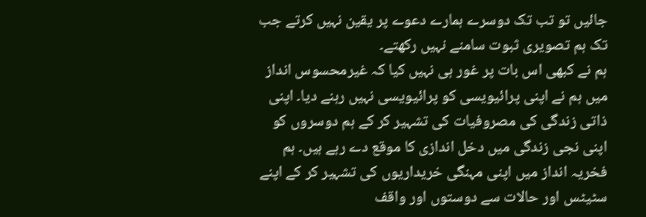جائیں تو تب تک دوسرے ہمارے دعوے پر یقین نہیں کرتے جب تک ہم تصویری ثبوت سامنے نہیں رکھتے۔
ہم نے کبھی اس بات پر غور ہی نہیں کیا کہ غیرمحسوس انداز میں ہم نے اپنی پرائیویسی کو پرائیویسی نہیں رہنے دیا۔ اپنی ذاتی زندگی کی مصروفیات کی تشہیر کر کے ہم دوسروں کو اپنی نجی زندگی میں دخل اندازی کا موقع دے رہے ہیں۔ ہم فخریہ انداز میں اپنی مہنگی خریداریوں کی تشہیر کر کے اپنے سٹیٹس اور حالات سے دوستوں اور واقف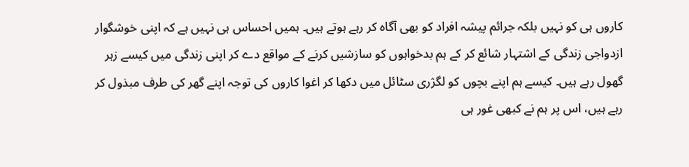کاروں ہی کو نہیں بلکہ جرائم پیشہ افراد کو بھی آگاہ کر رہے ہوتے ہیں۔ ہمیں احساس ہی نہیں ہے کہ اپنی خوشگوار ازدواجی زندگی کے اشتہار شائع کر کے ہم بدخواہوں کو سازشیں کرنے کے مواقع دے کر اپنی زندگی میں کیسے زہر گھول رہے ہیں۔ کیسے ہم اپنے بچوں کو لگژری سٹائل میں دکھا کر اغوا کاروں کی توجہ اپنے گھر کی طرف مبذول کر رہے ہیں، اس پر ہم نے کبھی غور ہی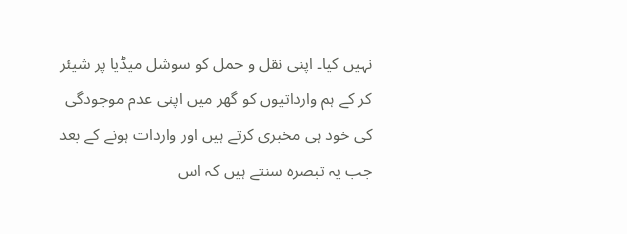نہیں کیا۔ اپنی نقل و حمل کو سوشل میڈیا پر شیئر کر کے ہم وارداتیوں کو گھر میں اپنی عدم موجودگی کی خود ہی مخبری کرتے ہیں اور واردات ہونے کے بعد جب یہ تبصرہ سنتے ہیں کہ اس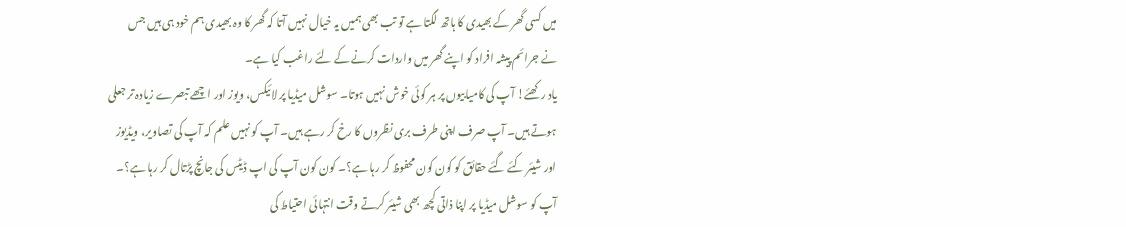میں کسی گھر کے بھیدی کا ہاتھ لگتا ہے تو تب بھی ہمیں یہ خیال نہیں آتا کہ گھر کا وہ بھیدی ہم خود ہی ہیں جس نے جرائم پیشہ افراد کو اپنے گھر میں واردات کرنے کے لئے راغب کیا ہے۔
یاد رکھئے! آپ کی کامیابیوں پر ہر کوئی خوش نہیں ہوتا۔ سوشل میڈیا پر لائیکس، ویوز اور اچھے تبصرے زیادہ تر جعلی ہوتے ہیں۔ آپ صرف اپنی طرف بری نظروں کا رخ کر رہے ہیں۔ آپ کو نہیں علم کہ آپ کی تصاویر، ویڈیوز اور شیئر کئے گئے حقائق کو کون کون محفوظ کر رہا ہے؟۔ کون کون آپ کی اپ ڈیٹس کی جانچ پڑتال کر رہا ہے؟۔ آپ کو سوشل میڈیا پر اپنا ذاتی کچھ بھی شیئر کرتے وقت انتہائی احتیاط کی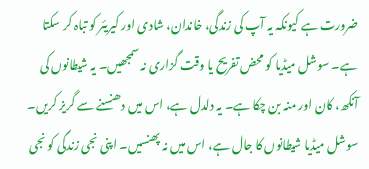ضرورت ہے کیونکہ یہ آپ کی زندگی، خاندان، شادی اور کیریئر کو تباہ کر سکتا ہے۔ سوشل میڈیا کو محض تفریح یا وقت گزاری نہ سمجھیں۔ یہ شیطانوں کی آنکھ، کان اور منہ بن چکا ہے۔ یہ دلدل ہے، اس میں دھنسنے سے گریز کریں۔ سوشل میڈیا شیطانوں کا جال ہے، اس میں نہ پھنسیں۔ اپنی نجی زندگی کو نجی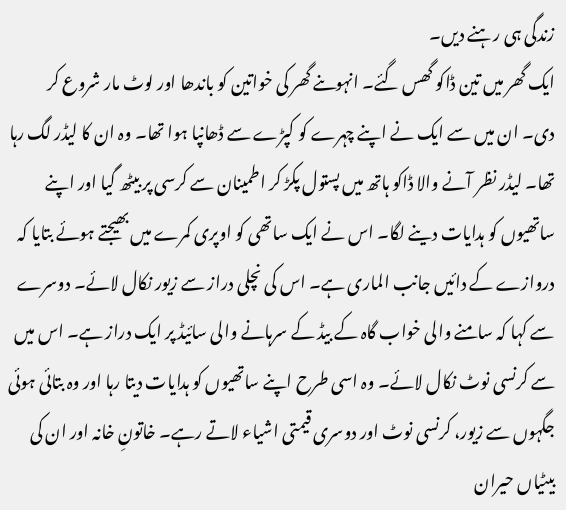زندگی ہی رہنے دیں۔
ایک گھر میں تین ڈاکو گھس گئے۔ انہوںنے گھر کی خواتین کو باندھا اور لوٹ مار شروع کر دی۔ ان میں سے ایک نے اپنے چہرے کو کپڑے سے ڈھانپا ہوا تھا۔ وہ ان کا لیڈر لگ رہا تھا۔ لیڈر نظر آنے والا ڈاکو ہاتھ میں پستول پکڑ کر اطمینان سے کرسی پر بیٹھ گیا اور اپنے ساتھیوں کو ہدایات دینے لگا۔ اس نے ایک ساتھی کو اوپری کمرے میں بھیجتے ہوئے بتایا کہ دروازے کے دائیں جانب الماری ہے۔ اس کی نچلی دراز سے زیور نکال لائے۔ دوسرے سے کہا کہ سامنے والی خواب گاہ کے بیڈ کے سرہانے والی سائیڈ پر ایک دراز ہے۔ اس میں سے کرنسی نوٹ نکال لائے۔ وہ اسی طرح اپنے ساتھیوں کو ہدایات دیتا رہا اور وہ بتائی ہوئی جگہوں سے زیور، کرنسی نوٹ اور دوسری قیمتی اشیاء لاتے رہے۔ خاتونِ خانہ اور ان کی بیٹیاں حیران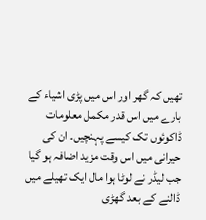تھیں کہ گھر اور اس میں پڑی اشیاء کے بارے میں اس قدر مکمل معلومات ڈاکوئوں تک کیسے پہنچیں۔ ان کی حیرانی میں اس وقت مزید اضافہ ہو گیا جب لیڈر نے لوٹا ہوا مال ایک تھیلے میں ڈالنے کے بعد گھڑی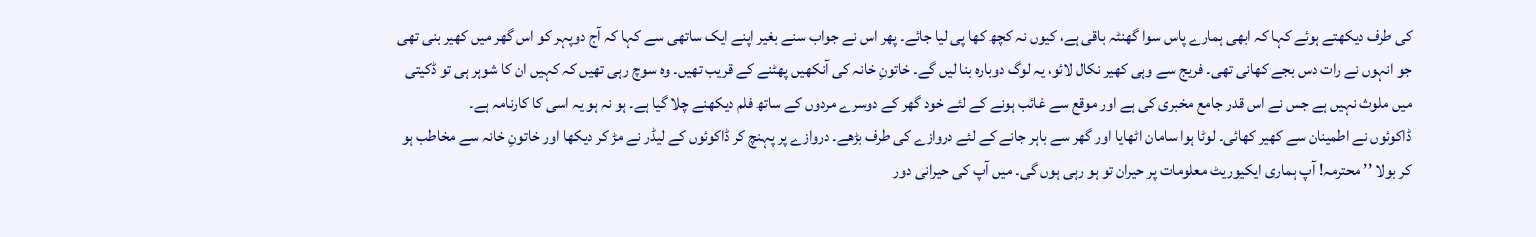کی طرف دیکھتے ہوئے کہا کہ ابھی ہمارے پاس سوا گھنٹہ باقی ہے، کیوں نہ کچھ کھا پی لیا جائے۔ پھر اس نے جواب سنے بغیر اپنے ایک ساتھی سے کہا کہ آج دوپہر کو اس گھر میں کھیر بنی تھی جو انہوں نے رات دس بجے کھانی تھی۔ فریج سے وہی کھیر نکال لائو، یہ لوگ دوبارہ بنا لیں گے۔ خاتونِ خانہ کی آنکھیں پھٹنے کے قریب تھیں۔ وہ سوچ رہی تھیں کہ کہیں ان کا شوہر ہی تو ڈکیتی میں ملوث نہیں ہے جس نے اس قدر جامع مخبری کی ہے اور موقع سے غائب ہونے کے لئے خود گھر کے دوسرے مردوں کے ساتھ فلم دیکھنے چلا گیا ہے۔ ہو نہ ہو یہ اسی کا کارنامہ ہے۔
ڈاکوئوں نے اطمینان سے کھیر کھائی۔ لوٹا ہوا سامان اٹھایا اور گھر سے باہر جانے کے لئے دروازے کی طرف بڑھے۔ دروازے پر پہنچ کر ڈاکوئوں کے لیڈر نے مڑ کر دیکھا اور خاتونِ خانہ سے مخاطب ہو کر بولا ’’ محترمہ! آپ ہماری ایکیوریٹ معلومات پر حیران تو ہو رہی ہوں گی۔ میں آپ کی حیرانی دور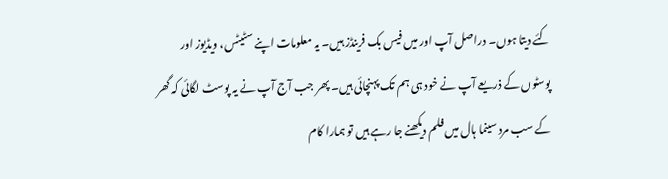کئے دیتا ہوں۔ دراصل آپ اور میں فیس بک فرینڈز ہیں۔ یہ معلومات اپنے سٹیٹس، ویڈیوز اور پوسٹوں کے ذریعے آپ نے خود ہی ہم تک پہنچائی ہیں۔ پھر جب آج آپ نے یہ پوسٹ لگائی کہ گھر کے سب مرد سینما ہال میں فلم دیکھنے جا رہے ہیں تو ہمارا کام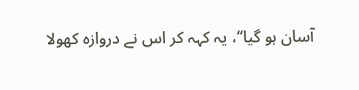آسان ہو گیا‘‘، یہ کہہ کر اس نے دروازہ کھولا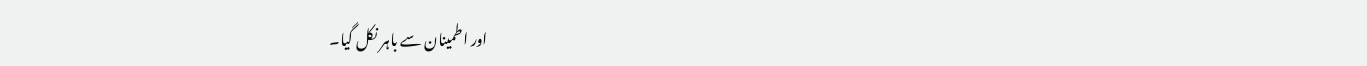اور اطمینان سے باہر نکل گیا۔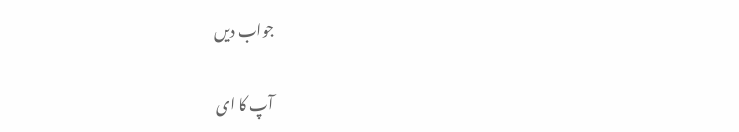جواب دیں

آپ کا ای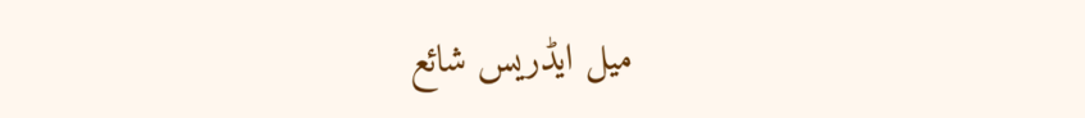میل ایڈریس شائع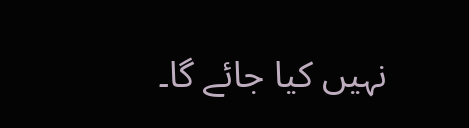نہیں کیا جائے گا۔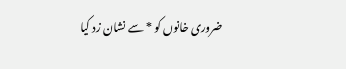ضروری خانوں کو * سے نشان زد کیا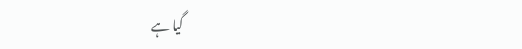گیا ہے